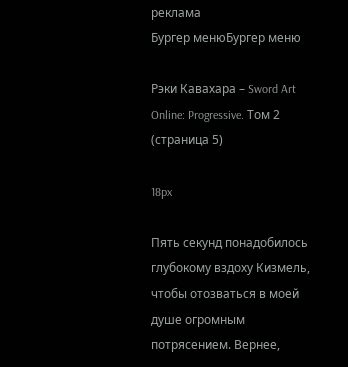реклама
Бургер менюБургер меню

Рэки Кавахара – Sword Art Online: Progressive. Том 2 (страница 5)

18px

Пять секунд понадобилось глубокому вздоху Кизмель, чтобы отозваться в моей душе огромным потрясением. Вернее,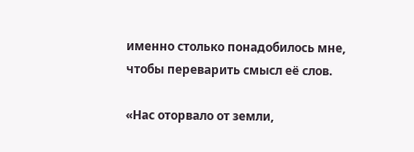именно столько понадобилось мне, чтобы переварить смысл её слов.

«Нас оторвало от земли,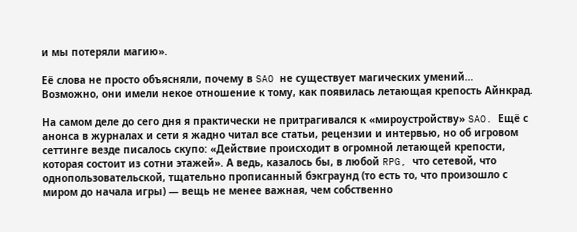и мы потеряли магию».

Её слова не просто объясняли, почему в SAO не существует магических умений… Возможно, они имели некое отношение к тому, как появилась летающая крепость Айнкрад.

На самом деле до сего дня я практически не притрагивался к «мироустройству» SAO. Ещё с анонса в журналах и сети я жадно читал все статьи, рецензии и интервью, но об игровом сеттинге везде писалось скупо: «Действие происходит в огромной летающей крепости, которая состоит из сотни этажей». А ведь, казалось бы, в любой RPG, что сетевой, что однопользовательской, тщательно прописанный бэкграунд (то есть то, что произошло с миром до начала игры) — вещь не менее важная, чем собственно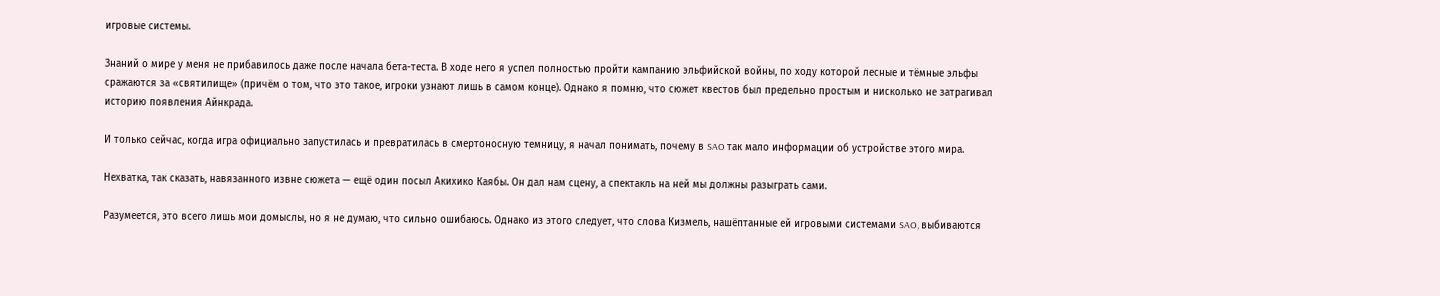игровые системы.

Знаний о мире у меня не прибавилось даже после начала бета-теста. В ходе него я успел полностью пройти кампанию эльфийской войны, по ходу которой лесные и тёмные эльфы сражаются за «святилище» (причём о том, что это такое, игроки узнают лишь в самом конце). Однако я помню, что сюжет квестов был предельно простым и нисколько не затрагивал историю появления Айнкрада.

И только сейчас, когда игра официально запустилась и превратилась в смертоносную темницу, я начал понимать, почему в SAO так мало информации об устройстве этого мира.

Нехватка, так сказать, навязанного извне сюжета — ещё один посыл Акихико Каябы. Он дал нам сцену, а спектакль на ней мы должны разыграть сами.

Разумеется, это всего лишь мои домыслы, но я не думаю, что сильно ошибаюсь. Однако из этого следует, что слова Кизмель, нашёптанные ей игровыми системами SAO, выбиваются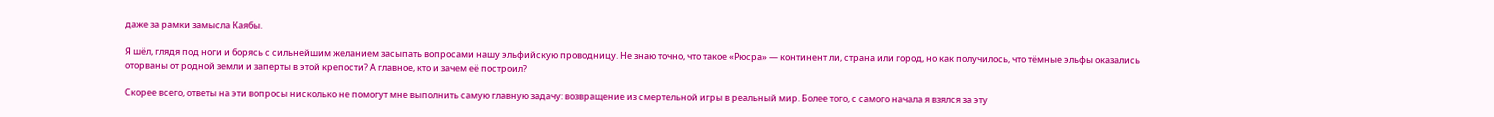даже за рамки замысла Каябы.

Я шёл, глядя под ноги и борясь с сильнейшим желанием засыпать вопросами нашу эльфийскую проводницу. Не знаю точно, что такое «Рюсра» — континент ли, страна или город, но как получилось, что тёмные эльфы оказались оторваны от родной земли и заперты в этой крепости? А главное, кто и зачем её построил?

Скорее всего, ответы на эти вопросы нисколько не помогут мне выполнить самую главную задачу: возвращение из смертельной игры в реальный мир. Более того, с самого начала я взялся за эту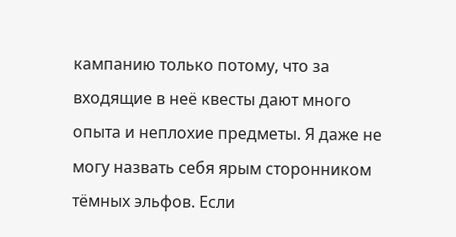кампанию только потому, что за входящие в неё квесты дают много опыта и неплохие предметы. Я даже не могу назвать себя ярым сторонником тёмных эльфов. Если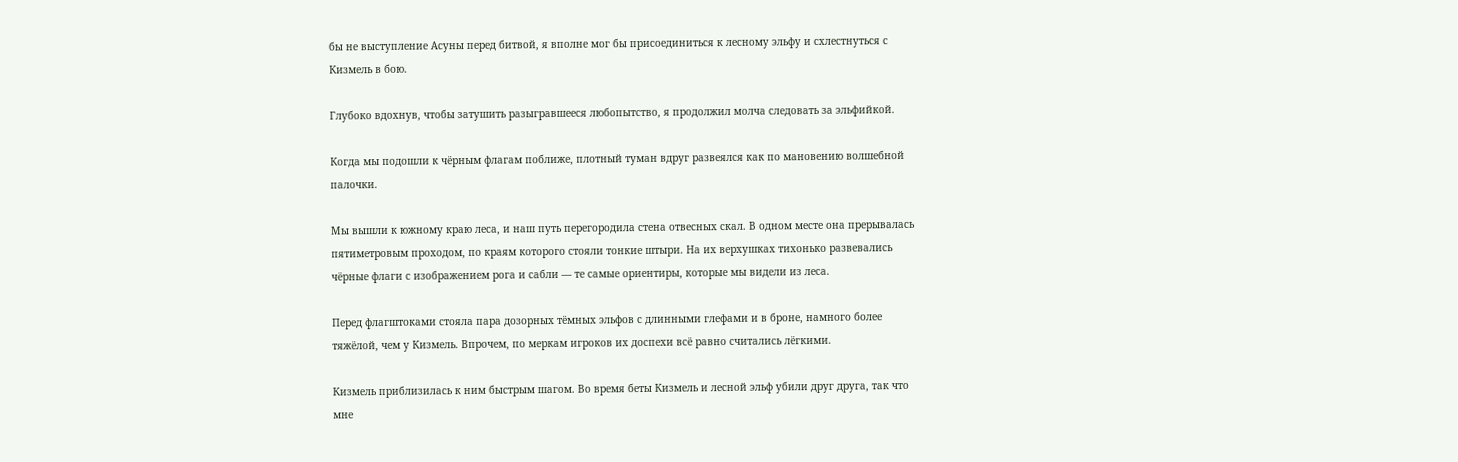бы не выступление Асуны перед битвой, я вполне мог бы присоединиться к лесному эльфу и схлестнуться с Кизмель в бою.

Глубоко вдохнув, чтобы затушить разыгравшееся любопытство, я продолжил молча следовать за эльфийкой.

Когда мы подошли к чёрным флагам поближе, плотный туман вдруг развеялся как по мановению волшебной палочки.

Мы вышли к южному краю леса, и наш путь перегородила стена отвесных скал. В одном месте она прерывалась пятиметровым проходом, по краям которого стояли тонкие штыри. На их верхушках тихонько развевались чёрные флаги с изображением рога и сабли — те самые ориентиры, которые мы видели из леса.

Перед флагштоками стояла пара дозорных тёмных эльфов с длинными глефами и в броне, намного более тяжёлой, чем у Кизмель. Впрочем, по меркам игроков их доспехи всё равно считались лёгкими.

Кизмель приблизилась к ним быстрым шагом. Во время беты Кизмель и лесной эльф убили друг друга, так что мне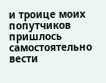и троице моих попутчиков пришлось самостоятельно вести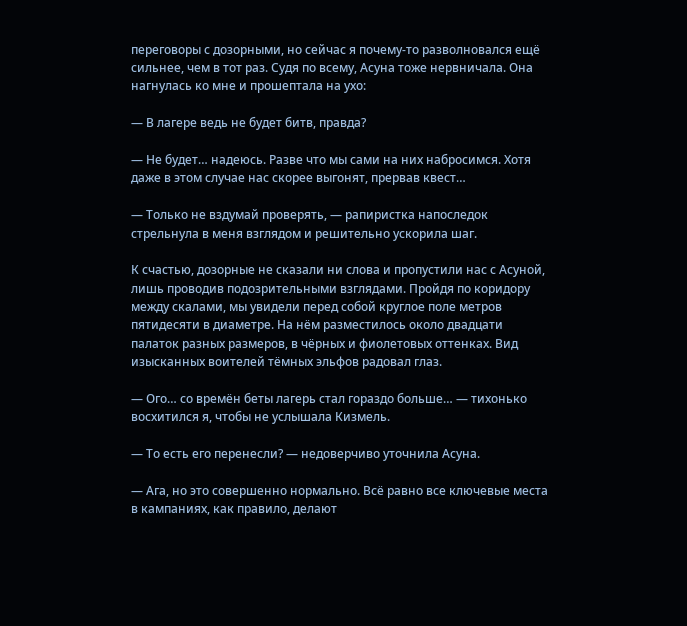переговоры с дозорными, но сейчас я почему-то разволновался ещё сильнее, чем в тот раз. Судя по всему, Асуна тоже нервничала. Она нагнулась ко мне и прошептала на ухо:

— В лагере ведь не будет битв, правда?

— Не будет… надеюсь. Разве что мы сами на них набросимся. Хотя даже в этом случае нас скорее выгонят, прервав квест…

— Только не вздумай проверять, — рапиристка напоследок стрельнула в меня взглядом и решительно ускорила шаг.

К счастью, дозорные не сказали ни слова и пропустили нас с Асуной, лишь проводив подозрительными взглядами. Пройдя по коридору между скалами, мы увидели перед собой круглое поле метров пятидесяти в диаметре. На нём разместилось около двадцати палаток разных размеров, в чёрных и фиолетовых оттенках. Вид изысканных воителей тёмных эльфов радовал глаз.

— Ого… со времён беты лагерь стал гораздо больше… — тихонько восхитился я, чтобы не услышала Кизмель.

— То есть его перенесли? — недоверчиво уточнила Асуна.

— Ага, но это совершенно нормально. Всё равно все ключевые места в кампаниях, как правило, делают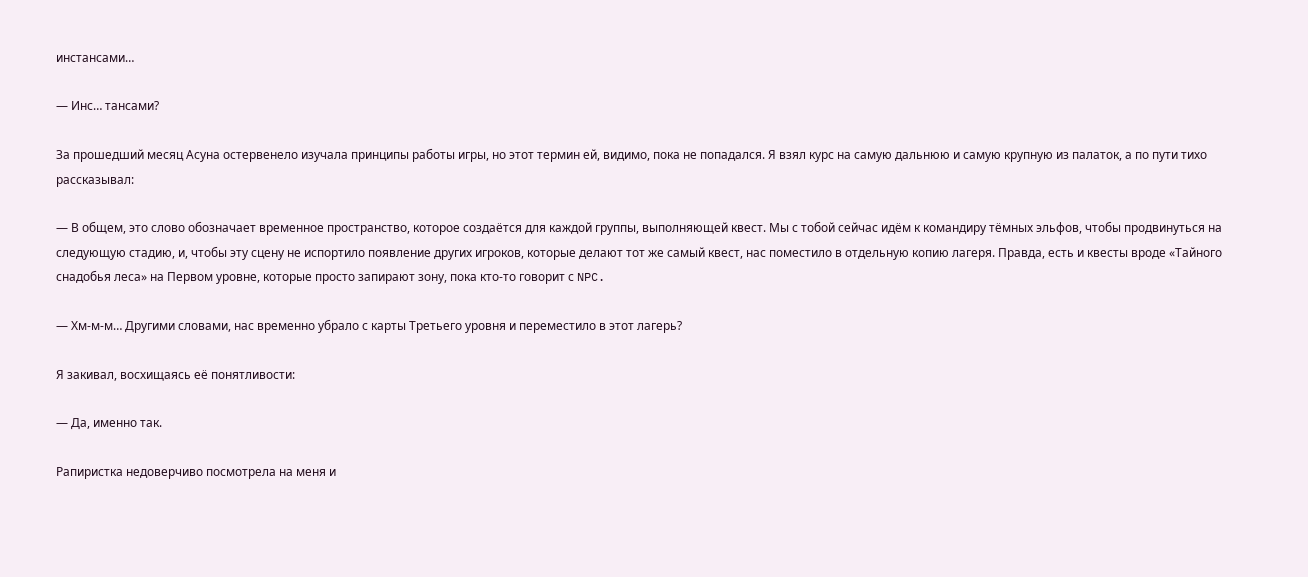инстансами…

— Инс… тансами?

За прошедший месяц Асуна остервенело изучала принципы работы игры, но этот термин ей, видимо, пока не попадался. Я взял курс на самую дальнюю и самую крупную из палаток, а по пути тихо рассказывал:

— В общем, это слово обозначает временное пространство, которое создаётся для каждой группы, выполняющей квест. Мы с тобой сейчас идём к командиру тёмных эльфов, чтобы продвинуться на следующую стадию, и, чтобы эту сцену не испортило появление других игроков, которые делают тот же самый квест, нас поместило в отдельную копию лагеря. Правда, есть и квесты вроде «Тайного снадобья леса» на Первом уровне, которые просто запирают зону, пока кто-то говорит с NPC.

— Хм-м-м… Другими словами, нас временно убрало с карты Третьего уровня и переместило в этот лагерь?

Я закивал, восхищаясь её понятливости:

— Да, именно так.

Рапиристка недоверчиво посмотрела на меня и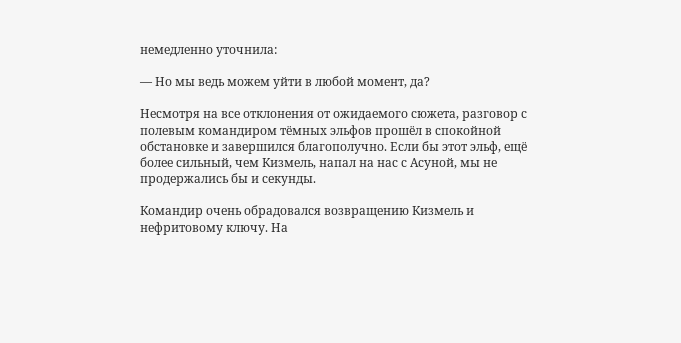немедленно уточнила:

— Но мы ведь можем уйти в любой момент, да?

Несмотря на все отклонения от ожидаемого сюжета, разговор с полевым командиром тёмных эльфов прошёл в спокойной обстановке и завершился благополучно. Если бы этот эльф, ещё более сильный, чем Кизмель, напал на нас с Асуной, мы не продержались бы и секунды.

Командир очень обрадовался возвращению Кизмель и нефритовому ключу. На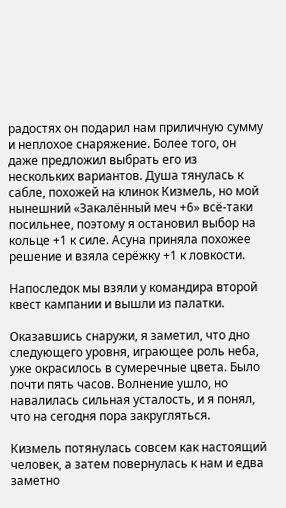радостях он подарил нам приличную сумму и неплохое снаряжение. Более того, он даже предложил выбрать его из нескольких вариантов. Душа тянулась к сабле, похожей на клинок Кизмель, но мой нынешний «Закалённый меч +6» всё-таки посильнее, поэтому я остановил выбор на кольце +1 к силе. Асуна приняла похожее решение и взяла серёжку +1 к ловкости.

Напоследок мы взяли у командира второй квест кампании и вышли из палатки.

Оказавшись снаружи, я заметил, что дно следующего уровня, играющее роль неба, уже окрасилось в сумеречные цвета. Было почти пять часов. Волнение ушло, но навалилась сильная усталость, и я понял, что на сегодня пора закругляться.

Кизмель потянулась совсем как настоящий человек, а затем повернулась к нам и едва заметно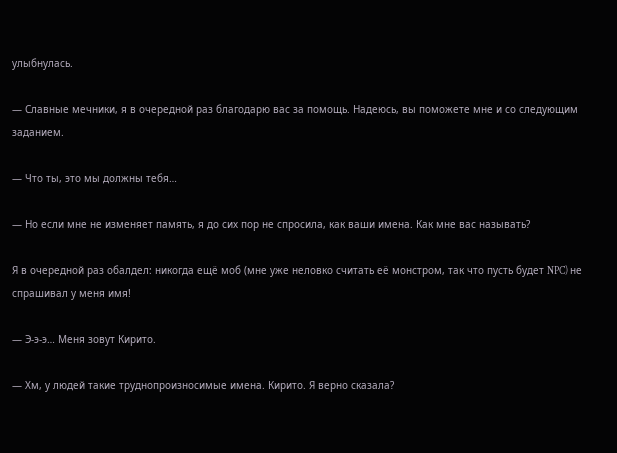улыбнулась.

— Славные мечники, я в очередной раз благодарю вас за помощь. Надеюсь, вы поможете мне и со следующим заданием.

— Что ты, это мы должны тебя…

— Но если мне не изменяет память, я до сих пор не спросила, как ваши имена. Как мне вас называть?

Я в очередной раз обалдел: никогда ещё моб (мне уже неловко считать её монстром, так что пусть будет NPC) не спрашивал у меня имя!

— Э-э-э… Меня зовут Кирито.

— Хм, у людей такие труднопроизносимые имена. Кирито. Я верно сказала?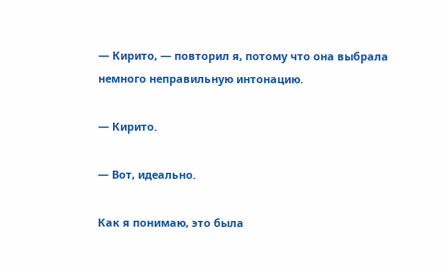— Кирито, — повторил я, потому что она выбрала немного неправильную интонацию.

— Кирито.

— Вот, идеально.

Как я понимаю, это была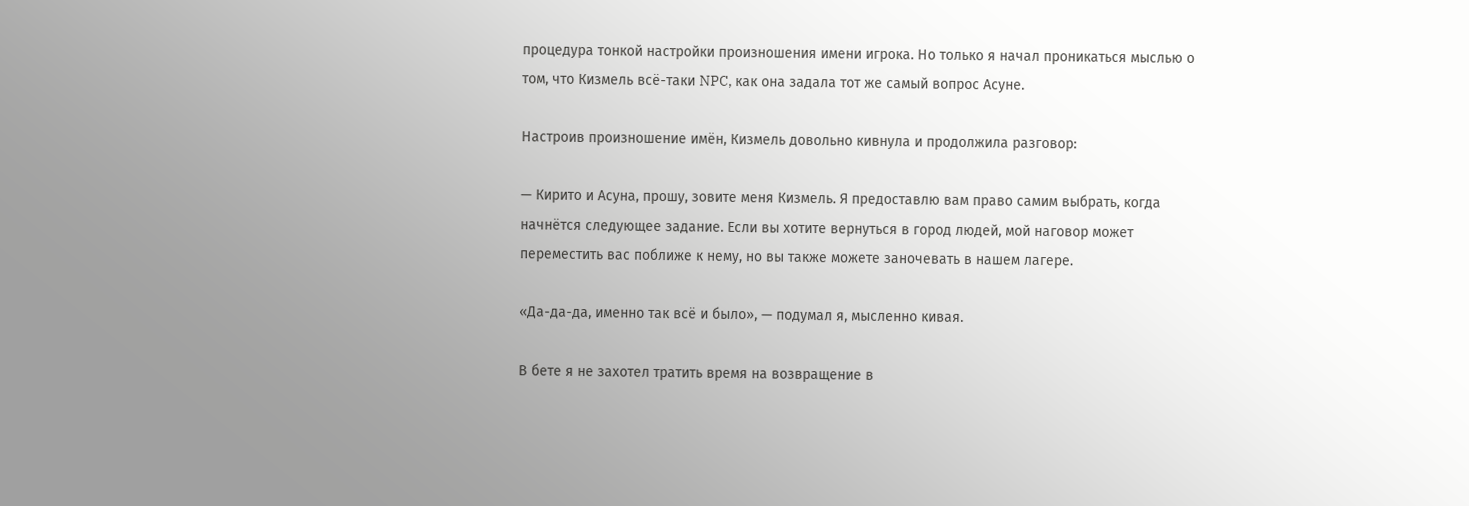процедура тонкой настройки произношения имени игрока. Но только я начал проникаться мыслью о том, что Кизмель всё-таки NPC, как она задала тот же самый вопрос Асуне.

Настроив произношение имён, Кизмель довольно кивнула и продолжила разговор:

— Кирито и Асуна, прошу, зовите меня Кизмель. Я предоставлю вам право самим выбрать, когда начнётся следующее задание. Если вы хотите вернуться в город людей, мой наговор может переместить вас поближе к нему, но вы также можете заночевать в нашем лагере.

«Да-да-да, именно так всё и было», — подумал я, мысленно кивая.

В бете я не захотел тратить время на возвращение в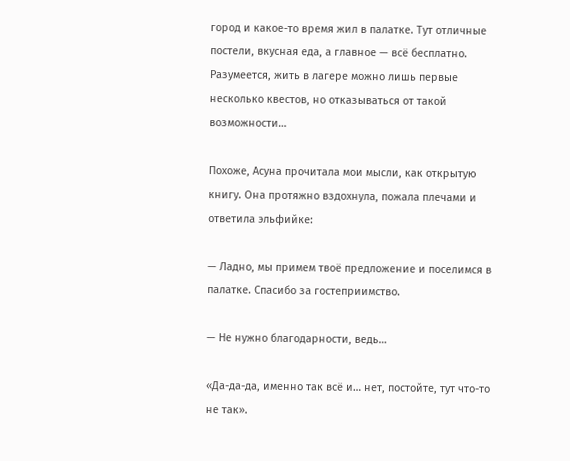город и какое-то время жил в палатке. Тут отличные постели, вкусная еда, а главное — всё бесплатно. Разумеется, жить в лагере можно лишь первые несколько квестов, но отказываться от такой возможности…

Похоже, Асуна прочитала мои мысли, как открытую книгу. Она протяжно вздохнула, пожала плечами и ответила эльфийке:

— Ладно, мы примем твоё предложение и поселимся в палатке. Спасибо за гостеприимство.

— Не нужно благодарности, ведь…

«Да-да-да, именно так всё и… нет, постойте, тут что-то не так».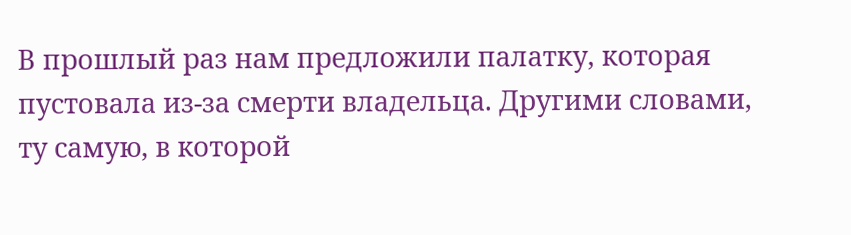В прошлый раз нам предложили палатку, которая пустовала из-за смерти владельца. Другими словами, ту самую, в которой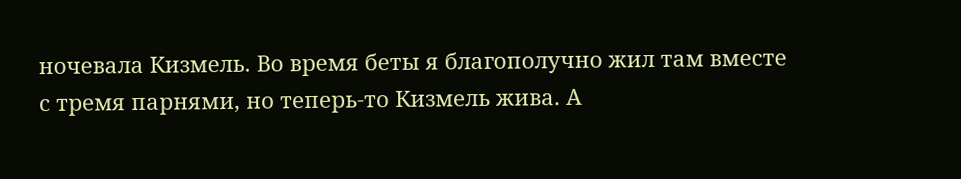ночевала Кизмель. Во время беты я благополучно жил там вместе с тремя парнями, но теперь-то Кизмель жива. А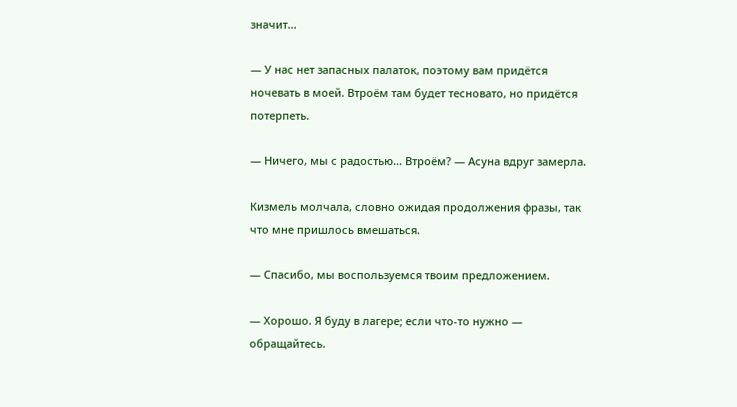значит…

— У нас нет запасных палаток, поэтому вам придётся ночевать в моей. Втроём там будет тесновато, но придётся потерпеть.

— Ничего, мы с радостью… Втроём? — Асуна вдруг замерла.

Кизмель молчала, словно ожидая продолжения фразы, так что мне пришлось вмешаться.

— Спасибо, мы воспользуемся твоим предложением.

— Хорошо. Я буду в лагере; если что-то нужно — обращайтесь.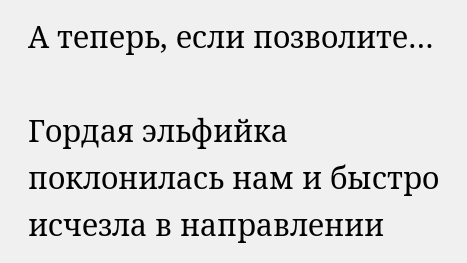А теперь, если позволите…

Гордая эльфийка поклонилась нам и быстро исчезла в направлении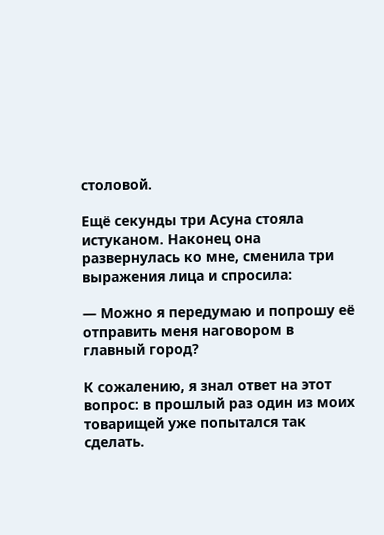столовой.

Ещё секунды три Асуна стояла истуканом. Наконец она развернулась ко мне, сменила три выражения лица и спросила:

— Можно я передумаю и попрошу её отправить меня наговором в главный город?

К сожалению, я знал ответ на этот вопрос: в прошлый раз один из моих товарищей уже попытался так сделать.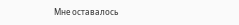Мне оставалось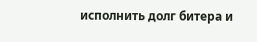исполнить долг битера и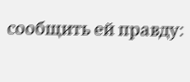сообщить ей правду: